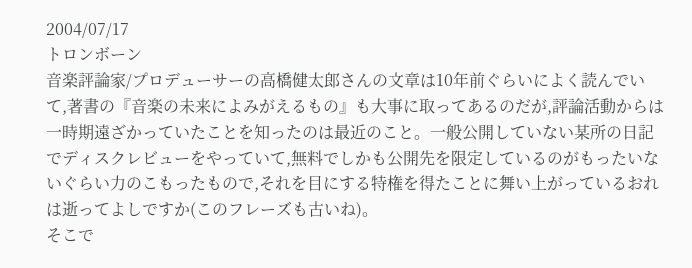2004/07/17
トロンボーン
音楽評論家/プロデューサーの高橋健太郎さんの文章は10年前ぐらいによく読んでいて,著書の『音楽の未来によみがえるもの』も大事に取ってあるのだが,評論活動からは一時期遠ざかっていたことを知ったのは最近のこと。一般公開していない某所の日記でディスクレビューをやっていて,無料でしかも公開先を限定しているのがもったいないぐらい力のこもったもので,それを目にする特権を得たことに舞い上がっているおれは逝ってよしですか(このフレーズも古いね)。
そこで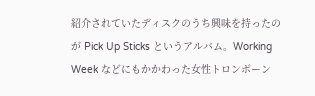紹介されていたディスクのうち興味を持ったのが Pick Up Sticks というアルバム。Working Week などにもかかわった女性トロンボーン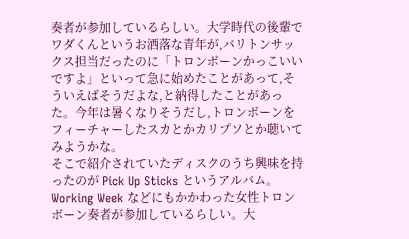奏者が参加しているらしい。大学時代の後輩でワダくんというお洒落な青年が,バリトンサックス担当だったのに「トロンボーンかっこいいですよ」といって急に始めたことがあって,そういえばそうだよな,と納得したことがあった。今年は暑くなりそうだし,トロンボーンをフィーチャーしたスカとかカリプソとか聴いてみようかな。
そこで紹介されていたディスクのうち興味を持ったのが Pick Up Sticks というアルバム。Working Week などにもかかわった女性トロンボーン奏者が参加しているらしい。大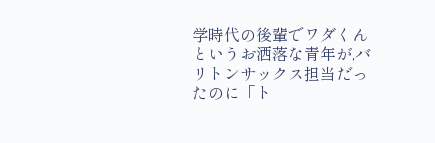学時代の後輩でワダくんというお洒落な青年が,バリトンサックス担当だったのに「ト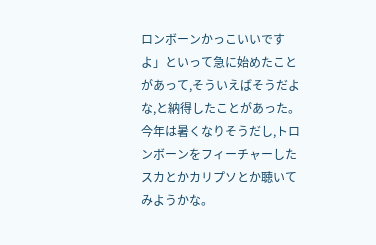ロンボーンかっこいいですよ」といって急に始めたことがあって,そういえばそうだよな,と納得したことがあった。今年は暑くなりそうだし,トロンボーンをフィーチャーしたスカとかカリプソとか聴いてみようかな。